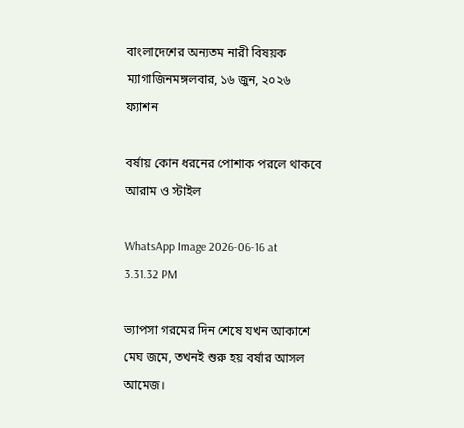বাংলাদেশের অন্যতম নারী বিষয়ক ম্যাগাজিনমঙ্গলবার, ১৬ জুন, ২০২৬
ফ্যাশন

বর্ষায় কোন ধরনের পোশাক পরলে থাকবে আরাম ও স্টাইল

WhatsApp Image 2026-06-16 at 3.31.32 PM

ভ্যাপসা গরমের দিন শেষে যখন আকাশে মেঘ জমে, তখনই শুরু হয় বর্ষার আসল আমেজ।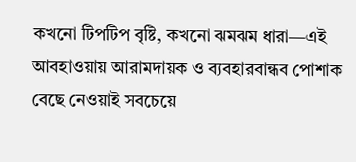কখনো টিপটিপ বৃষ্টি, কখনো ঝমঝম ধারা—এই আবহাওয়ায় আরামদায়ক ও ব্যবহারবান্ধব পোশাক বেছে নেওয়াই সবচেয়ে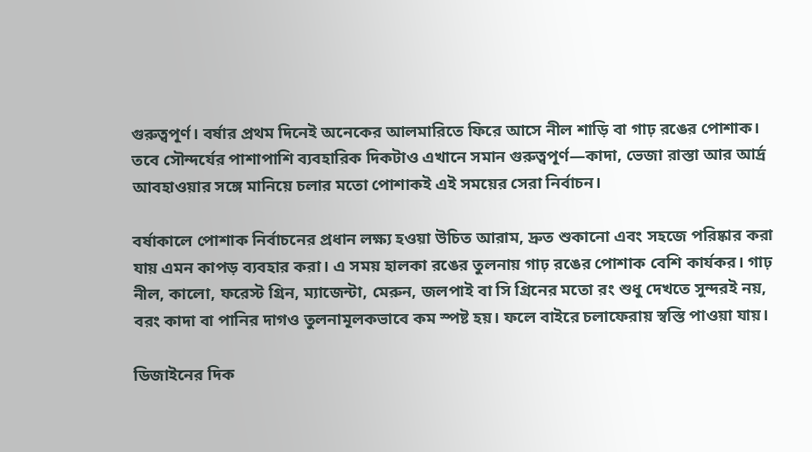গুরুত্বপূর্ণ। বর্ষার প্রথম দিনেই অনেকের আলমারিতে ফিরে আসে নীল শাড়ি বা গাঢ় রঙের পোশাক। তবে সৌন্দর্যের পাশাপাশি ব্যবহারিক দিকটাও এখানে সমান গুরুত্বপূর্ণ—কাদা, ভেজা রাস্তা আর আর্দ্র আবহাওয়ার সঙ্গে মানিয়ে চলার মতো পোশাকই এই সময়ের সেরা নির্বাচন।

বর্ষাকালে পোশাক নির্বাচনের প্রধান লক্ষ্য হওয়া উচিত আরাম, দ্রুত শুকানো এবং সহজে পরিষ্কার করা যায় এমন কাপড় ব্যবহার করা। এ সময় হালকা রঙের তুলনায় গাঢ় রঙের পোশাক বেশি কার্যকর। গাঢ় নীল, কালো, ফরেস্ট গ্রিন, ম্যাজেন্টা, মেরুন, জলপাই বা সি গ্রিনের মতো রং শুধু দেখতে সুন্দরই নয়, বরং কাদা বা পানির দাগও তুলনামূলকভাবে কম স্পষ্ট হয়। ফলে বাইরে চলাফেরায় স্বস্তি পাওয়া যায়।

ডিজাইনের দিক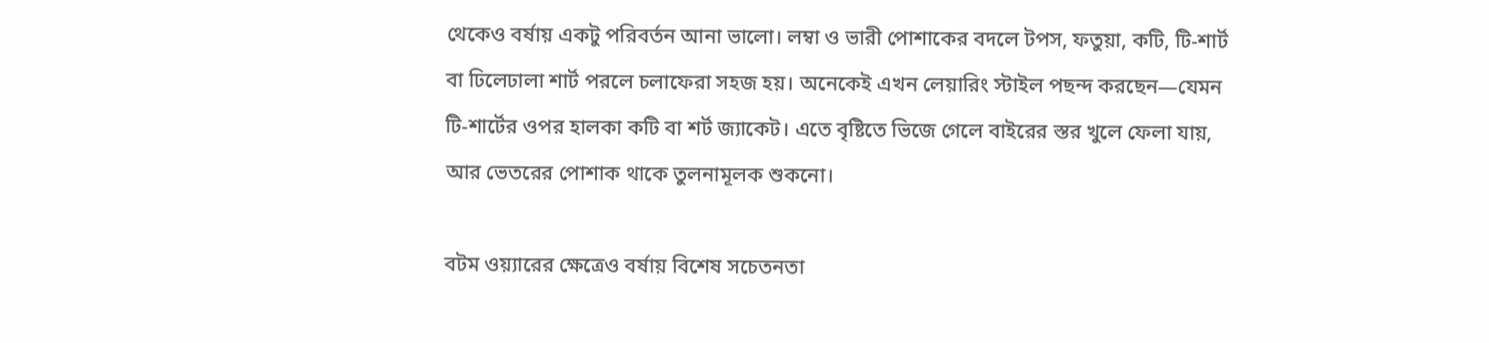থেকেও বর্ষায় একটু পরিবর্তন আনা ভালো। লম্বা ও ভারী পোশাকের বদলে টপস, ফতুয়া, কটি, টি-শার্ট বা ঢিলেঢালা শার্ট পরলে চলাফেরা সহজ হয়। অনেকেই এখন লেয়ারিং স্টাইল পছন্দ করছেন—যেমন টি-শার্টের ওপর হালকা কটি বা শর্ট জ্যাকেট। এতে বৃষ্টিতে ভিজে গেলে বাইরের স্তর খুলে ফেলা যায়, আর ভেতরের পোশাক থাকে তুলনামূলক শুকনো।

বটম ওয়্যারের ক্ষেত্রেও বর্ষায় বিশেষ সচেতনতা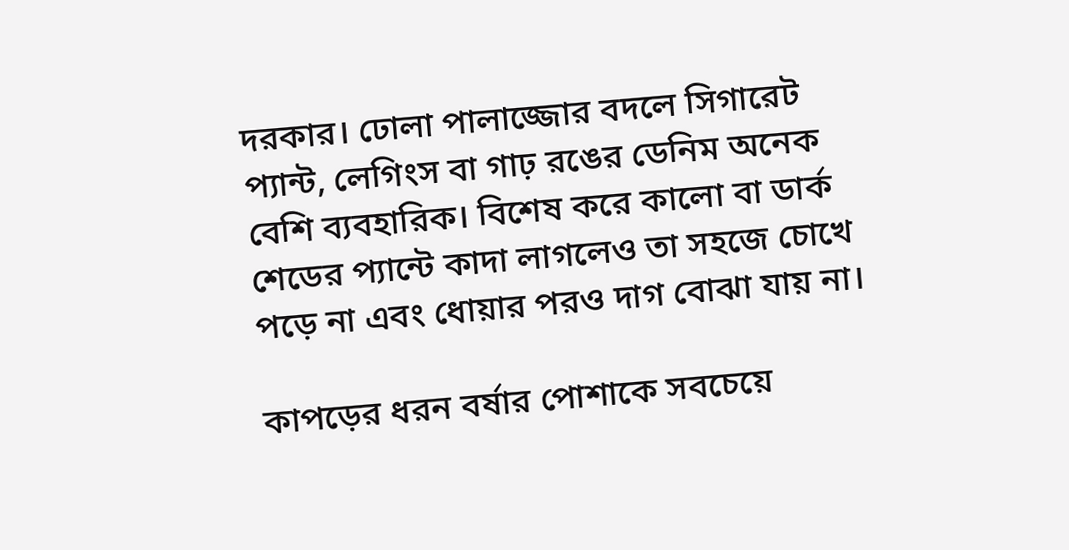দরকার। ঢোলা পালাজ্জোর বদলে সিগারেট প্যান্ট, লেগিংস বা গাঢ় রঙের ডেনিম অনেক বেশি ব্যবহারিক। বিশেষ করে কালো বা ডার্ক শেডের প্যান্টে কাদা লাগলেও তা সহজে চোখে পড়ে না এবং ধোয়ার পরও দাগ বোঝা যায় না।

কাপড়ের ধরন বর্ষার পোশাকে সবচেয়ে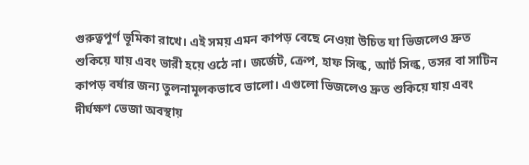গুরুত্বপূর্ণ ভূমিকা রাখে। এই সময় এমন কাপড় বেছে নেওয়া উচিত যা ভিজলেও দ্রুত শুকিয়ে যায় এবং ভারী হয়ে ওঠে না। জর্জেট, ক্রেপ, হাফ সিল্ক, আর্ট সিল্ক, তসর বা সাটিন কাপড় বর্ষার জন্য তুলনামূলকভাবে ভালো। এগুলো ভিজলেও দ্রুত শুকিয়ে যায় এবং দীর্ঘক্ষণ ভেজা অবস্থায়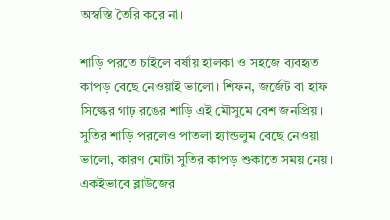অস্বস্তি তৈরি করে না।

শাড়ি পরতে চাইলে বর্ষায় হালকা ও সহজে ব্যবহৃত কাপড় বেছে নেওয়াই ভালো। শিফন, জর্জেট বা হাফ সিল্কের গাঢ় রঙের শাড়ি এই মৌসুমে বেশ জনপ্রিয়। সুতির শাড়ি পরলেও পাতলা হ্যান্ডলুম বেছে নেওয়া ভালো, কারণ মোটা সুতির কাপড় শুকাতে সময় নেয়। একইভাবে ব্লাউজের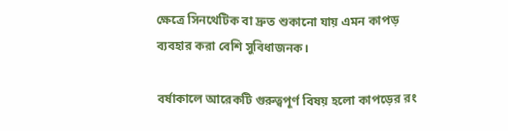ক্ষেত্রে সিনথেটিক বা দ্রুত শুকানো যায় এমন কাপড় ব্যবহার করা বেশি সুবিধাজনক।

বর্ষাকালে আরেকটি গুরুত্বপূর্ণ বিষয় হলো কাপড়ের রং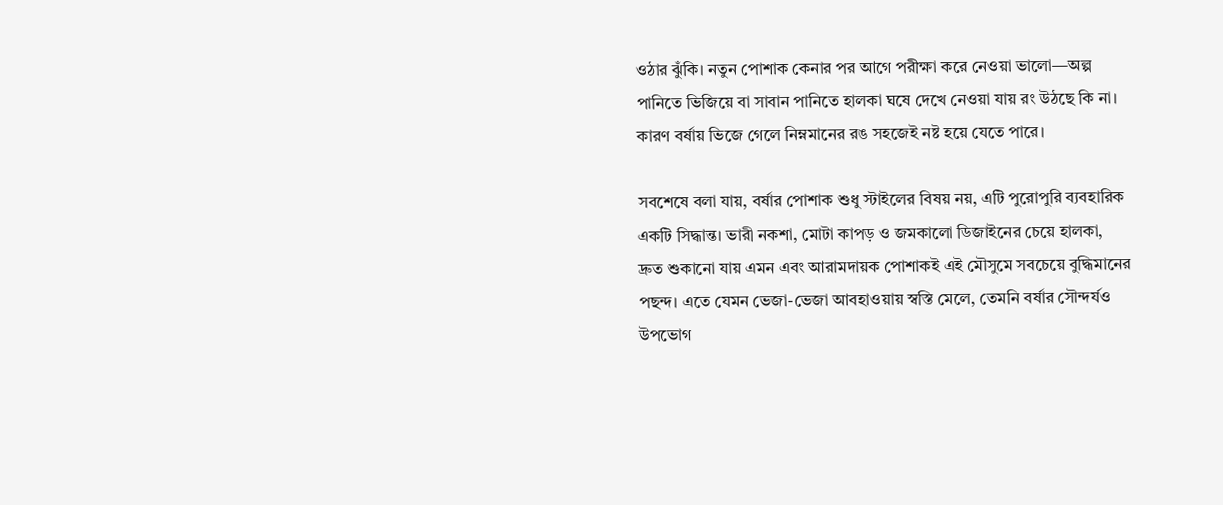ওঠার ঝুঁকি। নতুন পোশাক কেনার পর আগে পরীক্ষা করে নেওয়া ভালো—অল্প পানিতে ভিজিয়ে বা সাবান পানিতে হালকা ঘষে দেখে নেওয়া যায় রং উঠছে কি না। কারণ বর্ষায় ভিজে গেলে নিম্নমানের রঙ সহজেই নষ্ট হয়ে যেতে পারে।

সবশেষে বলা যায়, বর্ষার পোশাক শুধু স্টাইলের বিষয় নয়, এটি পুরোপুরি ব্যবহারিক একটি সিদ্ধান্ত। ভারী নকশা, মোটা কাপড় ও জমকালো ডিজাইনের চেয়ে হালকা, দ্রুত শুকানো যায় এমন এবং আরামদায়ক পোশাকই এই মৌসুমে সবচেয়ে বুদ্ধিমানের পছন্দ। এতে যেমন ভেজা-ভেজা আবহাওয়ায় স্বস্তি মেলে, তেমনি বর্ষার সৌন্দর্যও উপভোগ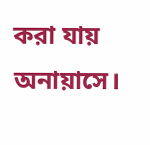করা যায় অনায়াসে।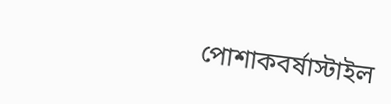পোশাকবর্ষাস্টাইল